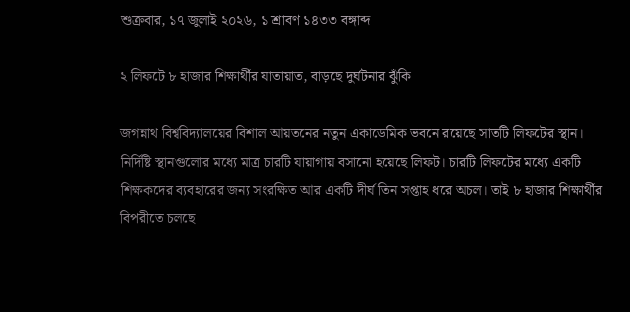শুক্রবার, ১৭ জুলাই ২০২৬, ১ শ্রাবণ ১৪৩৩ বঙ্গাব্দ

২ লিফটে ৮ হাজার শিক্ষার্থীর যাতায়াত, বাড়ছে দুর্ঘটনার ঝুঁকি

জগন্নাথ বিশ্ববিদ্যালয়ের বিশাল আয়তনের নতুন একাডেমিক ভবনে রয়েছে সাতটি লিফটের স্থান। নির্দিষ্টি স্থানগুলোর মধ্যে মাত্র চারটি যায়াগায় বসানো হয়েছে লিফট। চারটি লিফটের মধ্যে একটি শিক্ষকদের ব্যবহারের জন্য সংরক্ষিত আর একটি দীর্ঘ তিন সপ্তাহ ধরে অচল। তাই ৮ হাজার শিক্ষার্থীর বিপরীতে চলছে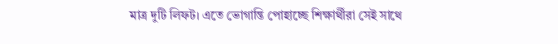মাত্র দুটি লিফট। এতে ভোগান্তি পোহাচ্ছে শিক্ষার্থীরা সেই সাথে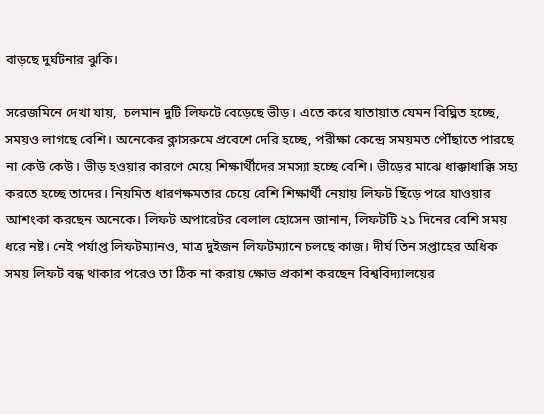বাড়ছে দুর্ঘটনার ঝুকি।

সরেজমিনে দেখা যায়,  চলমান দুটি লিফটে বেড়েছে ভীড়। এতে করে যাতায়াত যেমন বিঘ্নিত হচ্ছে, সময়ও লাগছে বেশি। অনেকের ক্লাসরুমে প্রবেশে দেরি হচ্ছে, পরীক্ষা কেন্দ্রে সময়মত পৌঁছাতে পারছে না কেউ কেউ। ভীড় হওয়ার কারণে মেয়ে শিক্ষার্থীদের সমস্যা হচ্ছে বেশি। ভীড়ের মাঝে ধাক্কাধাক্কি সহ্য করতে হচ্ছে তাদের। নিয়মিত ধারণক্ষমতার চেয়ে বেশি শিক্ষার্থী নেয়ায় লিফট ছিঁড়ে পরে যাওয়ার আশংকা করছেন অনেকে। লিফট অপারেটর বেলাল হোসেন জানান, লিফটটি ২১ দিনের বেশি সময় ধরে নষ্ট। নেই পর্যাপ্ত লিফটম্যানও, মাত্র দুইজন লিফটম্যানে চলছে কাজ। দীর্ঘ তিন সপ্তাহের অধিক সময় লিফট বন্ধ থাকার পরেও তা ঠিক না করায় ক্ষোভ প্রকাশ করছেন বিশ্ববিদ্যালয়ের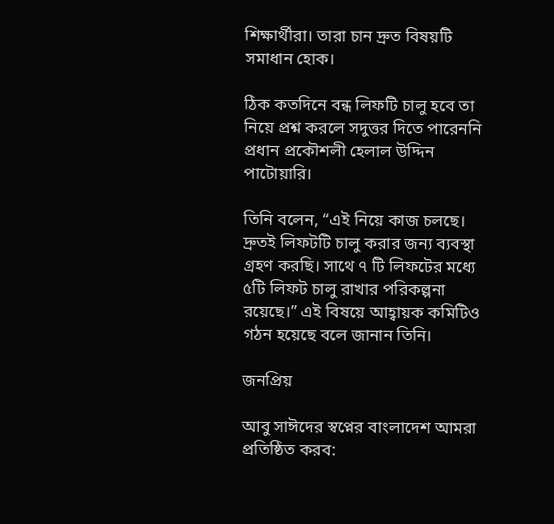শিক্ষার্থীরা। তারা চান দ্রুত বিষয়টি সমাধান হোক।

ঠিক কতদিনে বন্ধ লিফটি চালু হবে তা নিয়ে প্রশ্ন করলে সদুত্তর দিতে পারেননি প্রধান প্রকৌশলী হেলাল উদ্দিন পাটোয়ারি।

তিনি বলেন, “এই নিয়ে কাজ চলছে। দ্রুতই লিফটটি চালু করার জন্য ব্যবস্থা গ্রহণ করছি। সাথে ৭ টি লিফটের মধ্যে ৫টি লিফট চালু রাখার পরিকল্পনা রয়েছে।” এই বিষয়ে আহ্বায়ক কমিটিও গঠন হয়েছে বলে জানান তিনি।

জনপ্রিয়

আবু সাঈদের স্বপ্নের বাংলাদেশ আমরা প্রতিষ্ঠিত করব: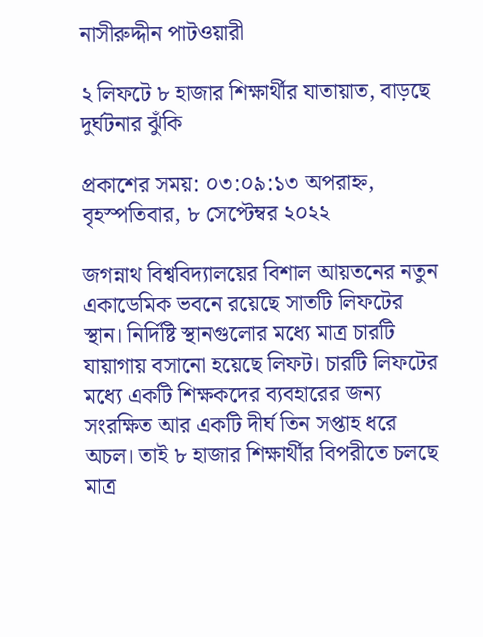নাসীরুদ্দীন পাটওয়ারী

২ লিফটে ৮ হাজার শিক্ষার্থীর যাতায়াত, বাড়ছে দুর্ঘটনার ঝুঁকি

প্রকাশের সময়: ০৩:০৯:১৩ অপরাহ্ন, বৃহস্পতিবার, ৮ সেপ্টেম্বর ২০২২

জগন্নাথ বিশ্ববিদ্যালয়ের বিশাল আয়তনের নতুন একাডেমিক ভবনে রয়েছে সাতটি লিফটের স্থান। নির্দিষ্টি স্থানগুলোর মধ্যে মাত্র চারটি যায়াগায় বসানো হয়েছে লিফট। চারটি লিফটের মধ্যে একটি শিক্ষকদের ব্যবহারের জন্য সংরক্ষিত আর একটি দীর্ঘ তিন সপ্তাহ ধরে অচল। তাই ৮ হাজার শিক্ষার্থীর বিপরীতে চলছে মাত্র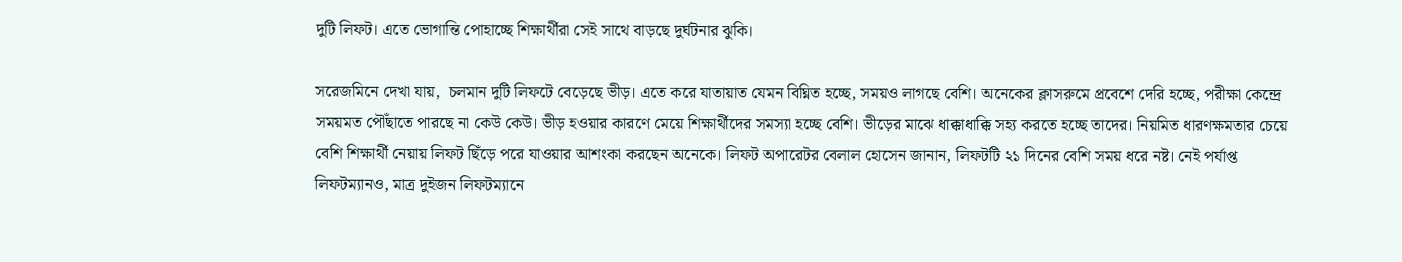দুটি লিফট। এতে ভোগান্তি পোহাচ্ছে শিক্ষার্থীরা সেই সাথে বাড়ছে দুর্ঘটনার ঝুকি।

সরেজমিনে দেখা যায়,  চলমান দুটি লিফটে বেড়েছে ভীড়। এতে করে যাতায়াত যেমন বিঘ্নিত হচ্ছে, সময়ও লাগছে বেশি। অনেকের ক্লাসরুমে প্রবেশে দেরি হচ্ছে, পরীক্ষা কেন্দ্রে সময়মত পৌঁছাতে পারছে না কেউ কেউ। ভীড় হওয়ার কারণে মেয়ে শিক্ষার্থীদের সমস্যা হচ্ছে বেশি। ভীড়ের মাঝে ধাক্কাধাক্কি সহ্য করতে হচ্ছে তাদের। নিয়মিত ধারণক্ষমতার চেয়ে বেশি শিক্ষার্থী নেয়ায় লিফট ছিঁড়ে পরে যাওয়ার আশংকা করছেন অনেকে। লিফট অপারেটর বেলাল হোসেন জানান, লিফটটি ২১ দিনের বেশি সময় ধরে নষ্ট। নেই পর্যাপ্ত লিফটম্যানও, মাত্র দুইজন লিফটম্যানে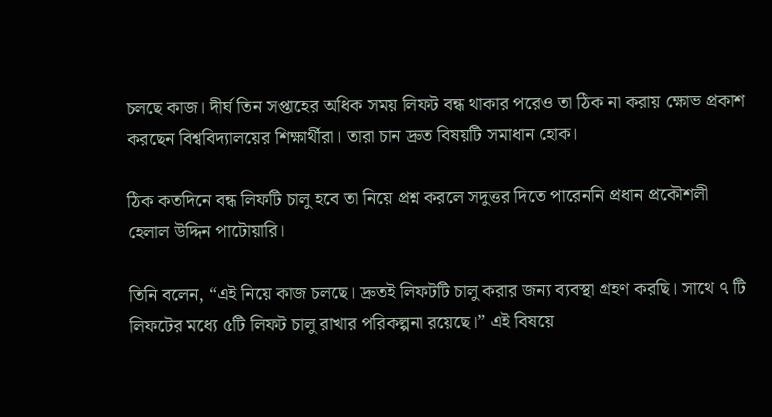চলছে কাজ। দীর্ঘ তিন সপ্তাহের অধিক সময় লিফট বন্ধ থাকার পরেও তা ঠিক না করায় ক্ষোভ প্রকাশ করছেন বিশ্ববিদ্যালয়ের শিক্ষার্থীরা। তারা চান দ্রুত বিষয়টি সমাধান হোক।

ঠিক কতদিনে বন্ধ লিফটি চালু হবে তা নিয়ে প্রশ্ন করলে সদুত্তর দিতে পারেননি প্রধান প্রকৌশলী হেলাল উদ্দিন পাটোয়ারি।

তিনি বলেন, “এই নিয়ে কাজ চলছে। দ্রুতই লিফটটি চালু করার জন্য ব্যবস্থা গ্রহণ করছি। সাথে ৭ টি লিফটের মধ্যে ৫টি লিফট চালু রাখার পরিকল্পনা রয়েছে।” এই বিষয়ে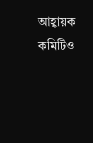আহ্বায়ক কমিটিও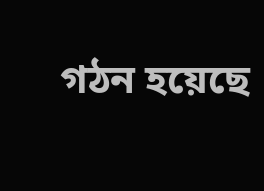গঠন হয়েছে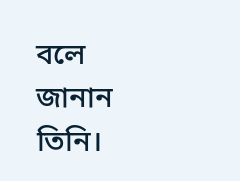বলে জানান তিনি।